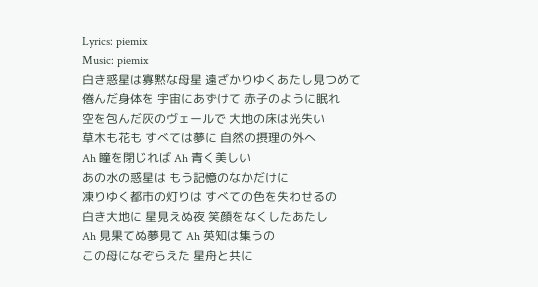Lyrics: piemix
Music: piemix
白き惑星は寡黙な母星 遠ざかりゆくあたし見つめて
倦んだ身体を 宇宙にあずけて 赤子のように眠れ
空を包んだ灰のヴェールで 大地の床は光失い
草木も花も すべては夢に 自然の摂理の外へ
Ah 瞳を閉じれば Ah 青く美しい
あの水の惑星は もう記憶のなかだけに
凍りゆく都市の灯りは すべての色を失わせるの
白き大地に 星見えぬ夜 笑顔をなくしたあたし
Ah 見果てぬ夢見て Ah 英知は集うの
この母になぞらえた 星舟と共に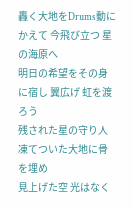轟く大地をDrums動にかえて 今飛び立つ 星の海原へ
明日の希望をその身に宿し 翼広げ 虹を渡ろう
残された星の守り人 凍てついた大地に骨を埋め
見上げた空 光はなく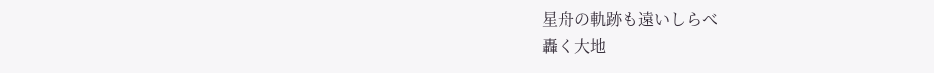星舟の軌跡も遠いしらべ
轟く大地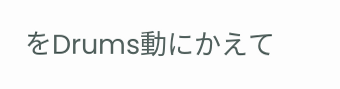をDrums動にかえて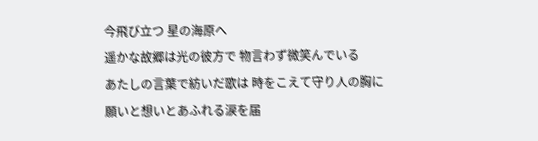今飛び立つ 星の海原へ
遥かな故郷は光の彼方で 物言わず微笑んでいる
あたしの言葉で紡いだ歌は 時をこえて守り人の胸に
願いと想いとあふれる涙を届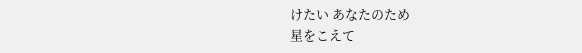けたい あなたのため
星をこえて